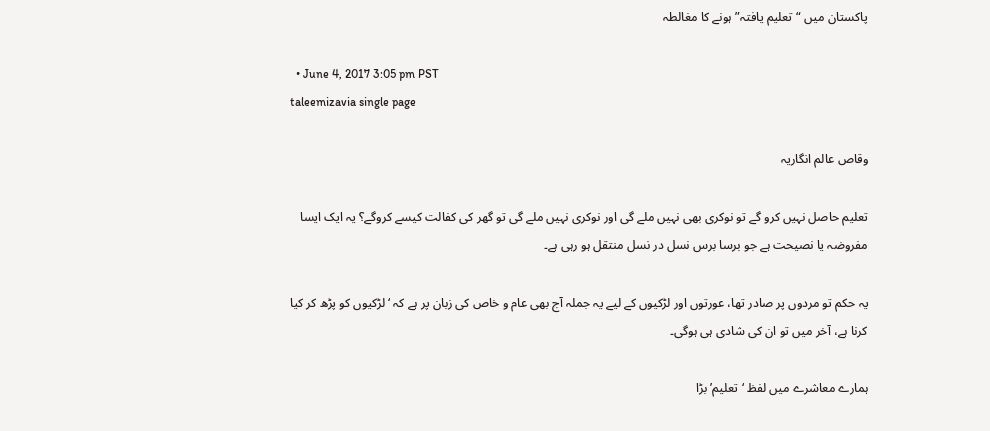پاکستان میں “تعلیم یافتہ” ہونے کا مغالطہ

  • June 4, 2017 3:05 pm PST
taleemizavia single page

وقاص عالم انگاریہ

تعلیم حاصل نہیں کرو گے تو نوکری بھی نہیں ملے گی اور نوکری نہیں ملے گی تو گھر کی کفالت کیسے کروگے؟ یہ ایک ایسا مفروضہ یا نصیحت ہے جو برسا برس نسل در نسل منتقل ہو رہی ہے۔

یہ حکم تو مردوں پر صادر تھا، عورتوں اور لڑکیوں کے لیے یہ جملہ آج بھی عام و خاص کی زبان پر ہے کہ ‘لڑکیوں کو پڑھ کر کیا کرنا ہے، آخر میں تو ان کی شادی ہی ہوگی۔

ہمارے معاشرے میں لفظ ‘تعلیم’ بڑا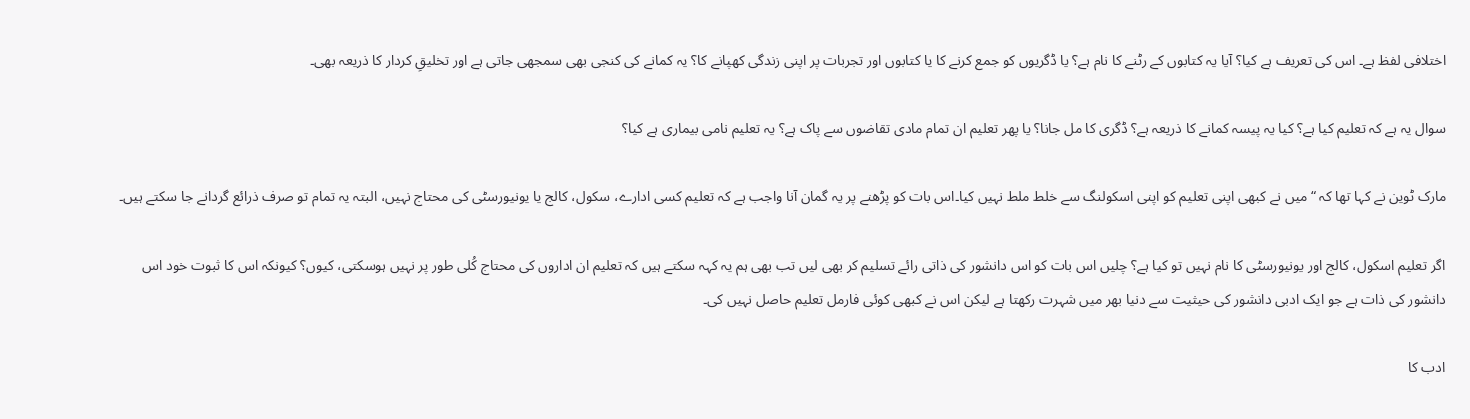اختلافی لفظ ہے۔ اس کی تعریف ہے کیا؟ آیا یہ کتابوں کے رٹنے کا نام ہے؟ یا ڈگریوں کو جمع کرنے کا یا کتابوں اور تجربات پر اپنی زندگی کھپانے کا؟ یہ کمانے کی کنجی بھی سمجھی جاتی ہے اور تخلیقِ کردار کا ذریعہ بھی۔

سوال یہ ہے کہ تعلیم کیا ہے؟ کیا یہ پیسہ کمانے کا ذریعہ ہے؟ ڈگری کا مل جانا؟ یا پھر تعلیم ان تمام مادی تقاضوں سے پاک ہے؟ یہ تعلیم نامی بیماری ہے کیا؟

مارک ٹوین نے کہا تھا کہ “میں نے کبهی اپنی تعلیم کو اپنی اسکولنگ سے خلط ملط نہیں کیا۔اس بات کو پڑهنے پر یہ گمان آنا واجب ہے کہ تعلیم کسی ادارے، سکول، کالج یا یونیورسٹی کی محتاج نہیں، البتہ یہ تمام تو صرف ذرائع گردانے جا سکتے ہیں۔

اگر تعلیم اسکول، کالج اور یونیورسٹی کا نام نہیں تو کیا ہے؟ چلیں اس بات کو اس دانشور کی ذاتی رائے تسلیم کر بھی لیں تب بھی ہم یہ کہہ سکتے ہیں کہ تعلیم ان اداروں کی محتاج کُلی طور پر نہیں ہوسکتی، کیوں؟ کیونکہ اس کا ثبوت خود اس دانشور کی ذات ہے جو ایک ادبی دانشور کی حیثیت سے دنیا بهر میں شہرت رکھتا ہے لیکن اس نے کبھی کوئی فارمل تعلیم حاصل نہیں کی۔

ادب کا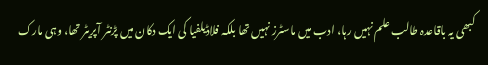کبھی یہ باقاعدہ طالب علم نہیں رہا، ادب میں ماسٹرز نہیں تھا بلکہ فلاڈیلفیا کی ایک دکان میں پڑنٹر آپریٹر تھا، وہی مارک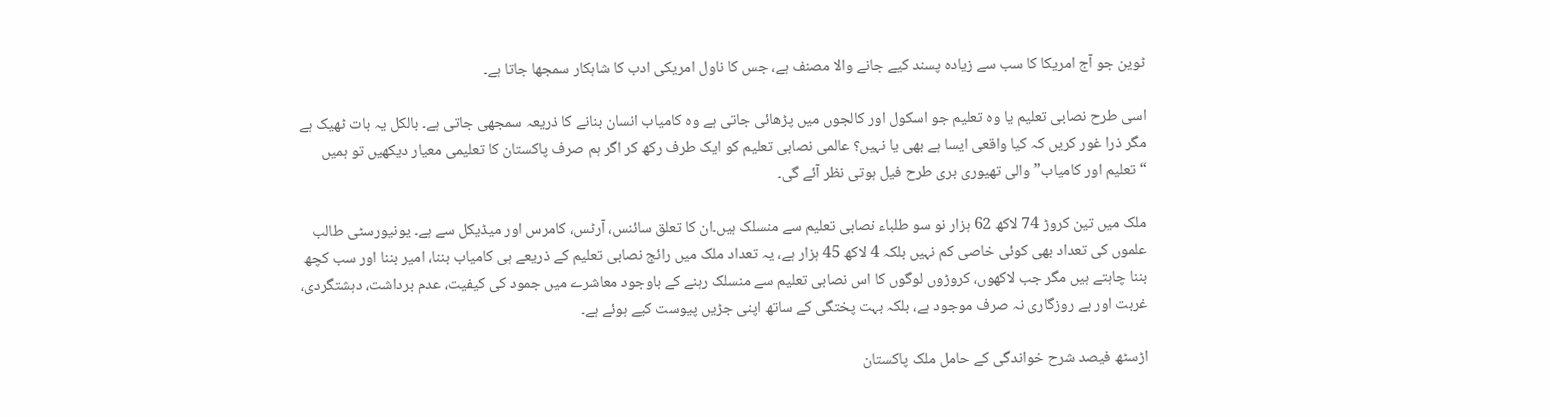ٹوین جو آج امریکا کا سب سے زیادہ پسند کیے جانے والا مصنف ہے، جس کا ناول امریکی ادب کا شاہکار سمجھا جاتا ہے۔

اسی طرح نصابی تعلیم یا وہ تعلیم جو اسکول اور کالجوں میں پڑھائی جاتی ہے وہ کامیاب انسان بنانے کا ذریعہ سمجھی جاتی ہے۔ بالکل یہ بات ٹھیک ہے مگر ذرا غور کریں کہ کیا واقعی ایسا ہے بھی یا نہیں؟ عالمی نصابی تعلیم کو ایک طرف رکھ کر اگر ہم صرف پاکستان کا تعلیمی معیار دیکھیں تو ہمیں “تعلیم اور کامیاب” والی تھیوری بری طرح فیل ہوتی نظر آئے گی۔

ملک میں تین کروڑ 74 لاکھ 62 ہزار نو سو طلباء نصابی تعلیم سے منسلک ہیں۔ان کا تعلق سائنس، آرٹس، کامرس اور میڈیکل سے ہے۔ یونیورسٹی طالب علموں کی تعداد بھی کوئی خاصی کم نہیں بلکہ 4 لاکھ 45 ہزار ہے، یہ تعداد ملک میں رائج نصابی تعلیم کے ذریعے ہی کامیاب بننا، امیر بننا اور سب کچھ بننا چاہتے ہیں مگر جب لاکھوں، کروڑوں لوگوں کا اس نصابی تعلیم سے منسلک رہنے کے باوجود معاشرے میں جمود کی کیفیت، عدم برداشت، دہشتگردی، غربت اور بے روزگاری نہ صرف موجود ہے، بلکہ بہت پختگی کے ساتھ اپنی جڑیں پیوست کیے ہوئے ہے۔

اڑسٹھ فیصد شرح خواندگی کے حامل ملک پاکستان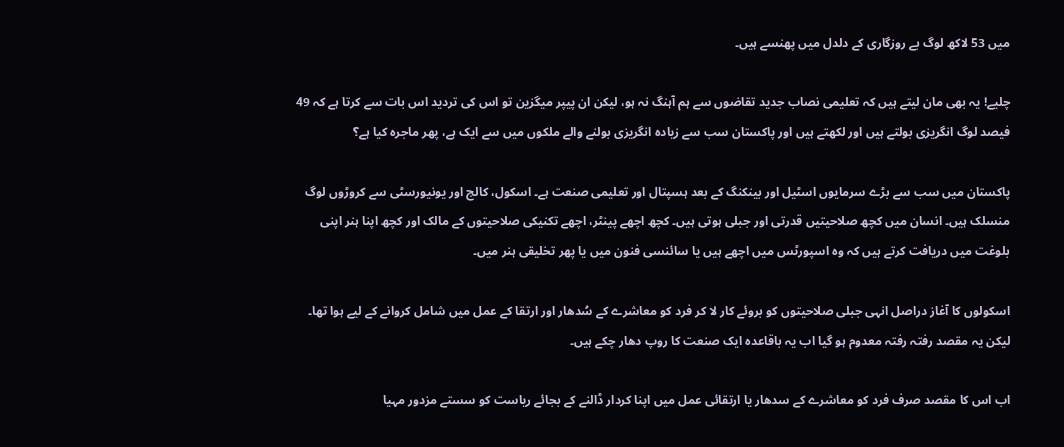میں 53 لاکھ لوگ بے روزگاری کے دلدل میں پھنسے ہیں۔

چلیے! یہ بھی مان لیتے ہیں کہ تعلیمی نصاب جدید تقاضوں سے ہم آہنگ نہ ہو، لیکن ان پیپر میگزین تو اس کی تردید اس بات سے کرتا ہے کہ 49 فیصد لوگ انگریزی بولتے ہیں اور لکهتے ہیں اور پاکستان سب سے زیادہ انگریزی بولنے والے ملکوں میں سے ایک ہے، پھر ماجرہ کیا ہے؟

پاکستان میں سب سے بڑے سرمایوں اسٹیل اور بینکنگ کے بعد ہسپتال اور تعلیمی صنعت ہے۔ اسکول، کالج اور یونیورسٹی سے کروڑوں لوگ منسلک ہیں۔ انسان میں کچھ صلاحیتیں قدرتی اور جبلی ہوتی ہیں۔ کچھ اچھے پینٹر، اچھے تکنیکی صلاحیتوں کے مالک اور کچھ اپنا ہنر اپنی بلوغت میں دریافت کرتے ہیں کہ وہ اسپورٹس میں اچهے ہیں یا سائنسی فنون میں یا پهر تخلیقی ہنر میں۔

اسکولوں کا آغاز دراصل انہی جبلی صلاحیتوں کو بروئے کار لا کر فرد کو معاشرے کے سُدهار اور ارتقا کے عمل میں شامل کروانے کے لیے ہوا تها۔ لیکن یہ مقصد رفتہ رفتہ معدوم ہو گیا اب یہ باقاعدہ ایک صنعت کا روپ دهار چکے ہیں۔

اب اس کا مقصد صرف فرد کو معاشرے کے سدهار یا ارتقائی عمل میں اپنا کردار ڈالنے کے بجائے ریاست کو سستے مزدور مہیا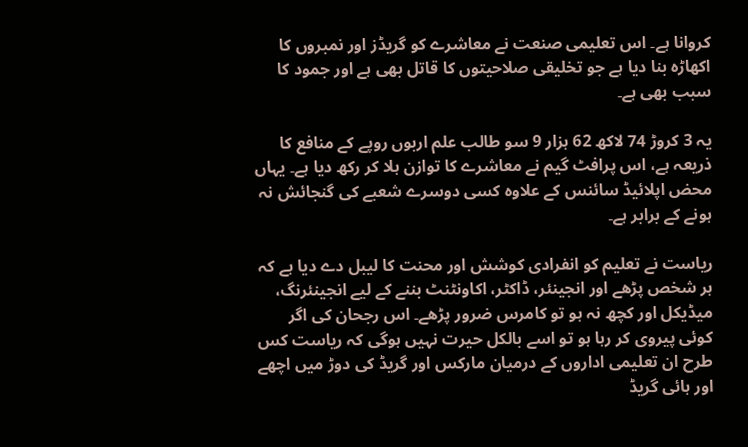کروانا ہے۔ اس تعلیمی صنعت نے معاشرے کو گریڈز اور نمبروں کا اکهاڑہ بنا دیا ہے جو تخلیقی صلاحیتوں کا قاتل بهی ہے اور جمود کا سبب بهی ہے۔

یہ 3 کروڑ 74 لاکھ 62 ہزار 9 سو طالب علم اربوں روپے کے منافع کا ذریعہ ہے، اس پرافٹ گیم نے معاشرے کا توازن ہلا کر رکھ دیا ہے۔ یہاں محض اپلائیڈ سائنس کے علاوہ کسی دوسرے شعبے کی گنجائش نہ ہونے کے برابر ہے۔

ریاست نے تعلیم کو انفرادی کوشش اور محنت کا لیبل دے دیا ہے کہ ہر شخص پڑهے اور انجینئر، ڈاکٹر، اکاونٹنٹ بننے کے لیے انجینئرنگ، میڈیکل اور کچھ نہ ہو تو کامرس ضرور پڑهے۔ اس رجحان کی اگر کوئی پیروی کر رہا ہو تو اسے بالکل حیرت نہیں ہوگی کہ ریاست کس طرح ان تعلیمی اداروں کے درمیان مارکس اور گریڈ کی دوڑ میں اچهے اور ہائی گریڈ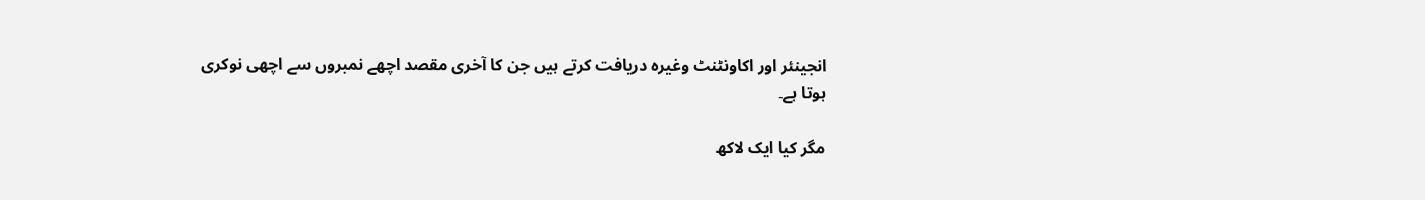انجینئر اور اکاونٹنٹ وغیرہ دریافت کرتے ہیں جن کا آخری مقصد اچهے نمبروں سے اچهی نوکری ہوتا ہے۔

مگر کیا ایک لاکھ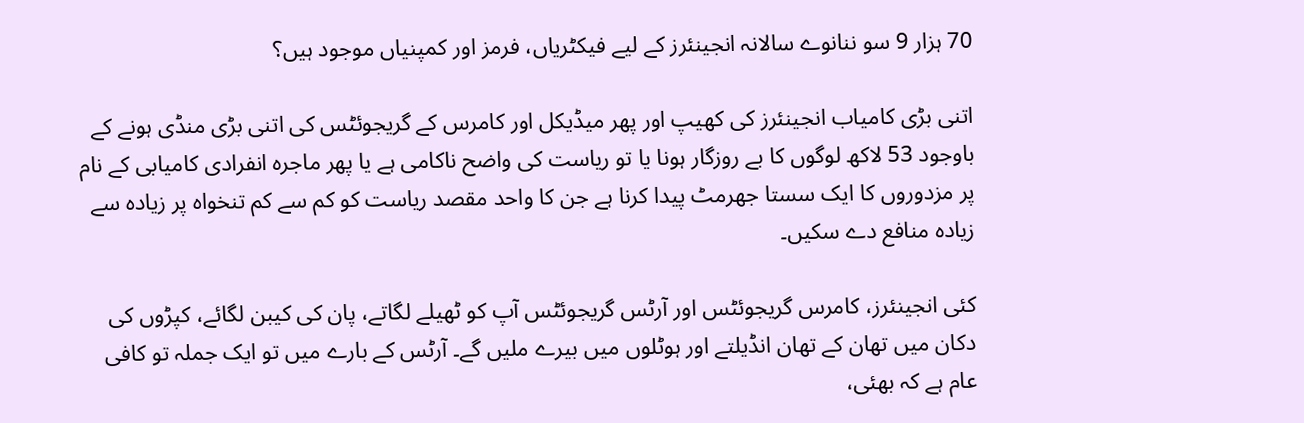70 ہزار 9 سو ننانوے سالانہ انجینئرز کے لیے فیکٹریاں، فرمز اور کمپنیاں موجود ہیں؟

اتنی بڑی کامیاب انجینئرز کی کھیپ اور پھر میڈیکل اور کامرس کے گریجوئٹس کی اتنی بڑی منڈی ہونے کے باوجود 53 لاکھ لوگوں کا بے روزگار ہونا یا تو ریاست کی واضح ناکامی ہے یا پهر ماجرہ انفرادی کامیابی کے نام پر مزدوروں کا ایک سستا جهرمٹ پیدا کرنا ہے جن کا واحد مقصد ریاست کو کم سے کم تنخواہ پر زیادہ سے زیادہ منافع دے سکیں۔

کئی انجینئرز، کامرس گریجوئٹس اور آرٹس گریجوئٹس آپ کو ٹهیلے لگاتے، پان کی کیبن لگائے، کپڑوں کی دکان میں تهان کے تهان انڈیلتے اور ہوٹلوں میں بیرے ملیں گے۔ آرٹس کے بارے میں تو ایک جملہ تو کافی عام ہے کہ بھئی،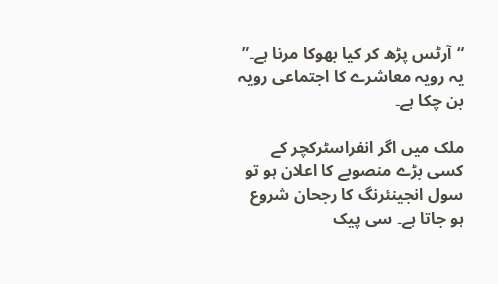“آرٹس پڑھ کر کیا بهوکا مرنا ہے۔” یہ رویہ معاشرے کا اجتماعی رویہ بن چکا ہے۔

ملک میں اگر انفراسٹرکچر کے کسی بڑے منصوبے کا اعلان ہو تو سول انجینئرنگ کا رجحان شروع ہو جاتا ہے۔ سی پیک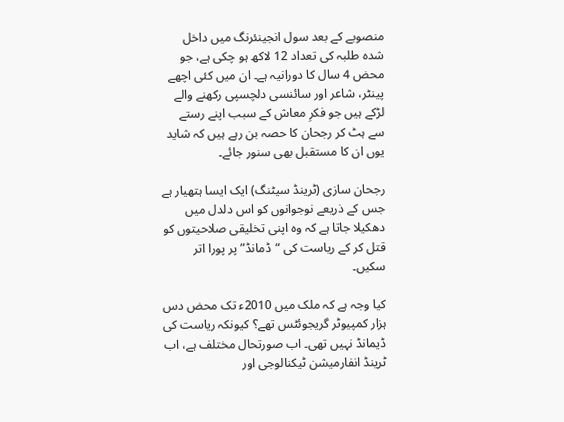منصوبے کے بعد سول انجینئرنگ میں داخل شدہ طلبہ کی تعداد 12 لاکھ ہو چکی ہے، جو محض 4 سال کا دورانیہ ہے۔ ان میں کئی اچهے پینٹر، شاعر اور سائنسی دلچسپی رکهنے والے لڑکے ہیں جو فکرِ معاش کے سبب اپنے رستے سے ہٹ کر رجحان کا حصہ بن رہے ہیں کہ شاید یوں ان کا مستقبل بهی سنور جائے۔

رجحان سازی (ٹرینڈ سیٹنگ) ایک ایسا ہتهیار ہے جس کے ذریعے نوجوانوں کو اس دلدل میں دهکیلا جاتا ہے کہ وہ اپنی تخلیقی صلاحیتوں کو قتل کر کے ریاست کی “ڈمانڈ” پر پورا اتر سکیں۔

کیا وجہ ہے کہ ملک میں 2010ء تک محض دس ہزار کمپیوٹر گریجوئٹس تهے؟ کیونکہ ریاست کی ڈیمانڈ نہیں تهی۔ اب صورتحال مختلف ہے، اب ٹرینڈ انفارمیشن ٹیکنالوجی اور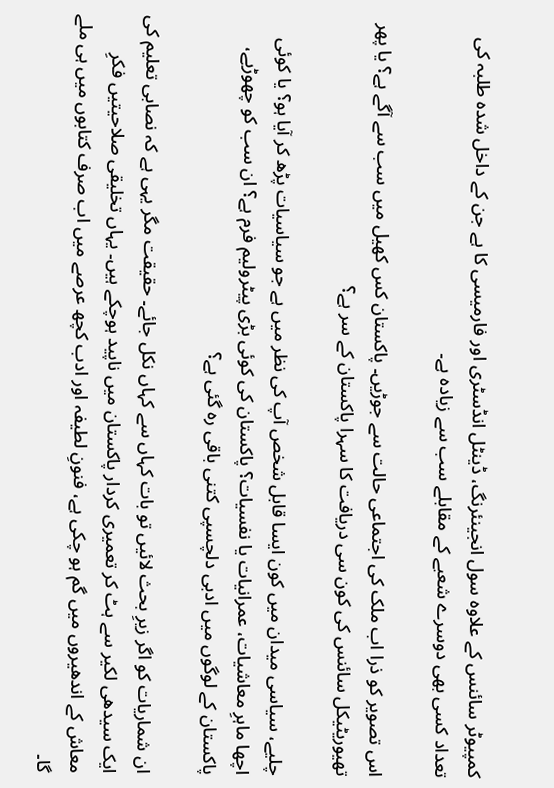کمپیوٹر سائنس کے علاوہ سول انجینئرنگ، ڈینٹل انڈسٹری اور فارمیسی کا ہے جن کے داخل شدہ طلبہ کی تعداد کسی بهی دوسرے شعبے کے مقابلے سب سے زیادہ ہے۔

اس تصویر کو ذرا اب ملک کی اجتماعی حالت سے جوڑیں۔ پاکستان کس کھیل میں سب سے آگے ہے؟ یا پهر تھیوریٹیکل سائنس کی کون سی دریافت کا سہرا پاکستان کے سر ہے؟

چلیے، سیاسی میدان میں کون ایسا قابل شخص آپ کی نظر میں ہے جو سیاسیات پڑھ کر آیا ہو؟ یا کوئی اچها ماہرِ معاشیات، عمرانیات یا نفسیات؟ پاکستان کی کوئی بڑی پیٹرولیم فرم ہے؟ ان سب کو چهوڑیے، پاکستان کے لوگوں میں ادبی دلچسپی کتنی باقی رہ گئی ہے؟

ان شماریات کو اگر زیرِ بحث لائیں تو بات کہاں سے کہاں نکل جائے۔ حقیقت مگر یہی ہے کہ نصابی تعلیم کی ایک سیدهی لکیر سے ہٹ کر تعمیری کردار پاکستان میں ناپید ہوچکے ہیں۔ یہاں تخلیقی صلاحیتیں فکرِ معاش کے اندهیروں میں گم ہو چکی ہے، فنونِ لطیفہ اور ادب کچھ عرصے میں اب صرف کتابوں میں ہی ملے گا۔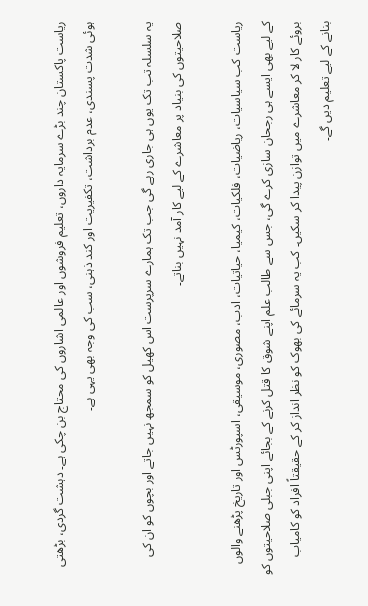ریاست پاکستان چند بڑے سرمایہ داروں، تعلیم فروشوں اور عالمی اشاروں کی محتاج بن چکی ہے۔ دہشت گردی، بڑهتی ہوئی شدت پسندی، عدم برداشت، تکفیریت اور کند ذہنی، سب کی وجہ بھی یہی ہے۔

یہ سلسلہ تب تک یوں ہی جاری رہے گی جب تک ہمارے سرپرست اس کهیل کو سمجھ نہیں جاتے اور بچوں کو ان کی صلاحیتوں کی بنیاد پر معاشرے کے لیے کار آمد نہیں بناتے۔

ریاست کب سیاسیات، ریاضیات، فلکیات، کیمیا، حیاتیات، ادب، مصوری، موسیقی، اسپورٹس اور تاریخ پڑهنے والوں کے لیے بهی ایسے ہی رجحان سازی کرے گی، جس سے طالب علم اپنے شوق کا قتل کرنے کے بجائے اپنی جبلی صلاحیتوں کو بروئے کار لا کر معاشرے میں توازن پیدا کر سکیں۔ کب یہ سرمائے کی بهوک کو نظر انداز کر کے حقیقتاً افراد کو کامیاب بنانے کے لیے تعلیم دیں گے۔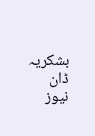بشکریہ ڈان نیوز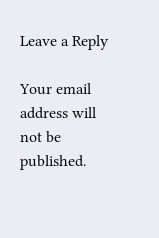Leave a Reply

Your email address will not be published.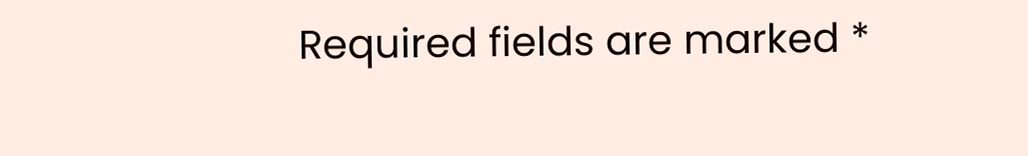Required fields are marked *